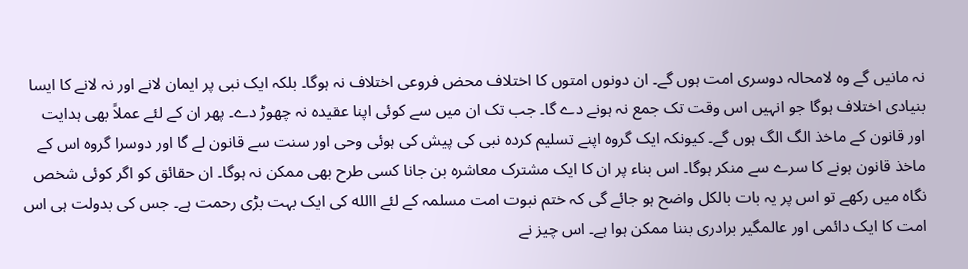نہ مانیں گے وہ لامحالہ دوسری امت ہوں گے۔ ان دونوں امتوں کا اختلاف محض فروعی اختلاف نہ ہوگا۔ بلکہ ایک نبی پر ایمان لانے اور نہ لانے کا ایسا بنیادی اختلاف ہوگا جو انہیں اس وقت تک جمع نہ ہونے دے گا۔ جب تک ان میں سے کوئی اپنا عقیدہ نہ چھوڑ دے۔ پھر ان کے لئے عملاً بھی ہدایت اور قانون کے ماخذ الگ الگ ہوں گے۔ کیونکہ ایک گروہ اپنے تسلیم کردہ نبی کی پیش کی ہوئی وحی اور سنت سے قانون لے گا اور دوسرا گروہ اس کے ماخذ قانون ہونے کا سرے سے منکر ہوگا۔ اس بناء پر ان کا ایک مشترک معاشرہ بن جانا کسی طرح بھی ممکن نہ ہوگا۔ ان حقائق کو اگر کوئی شخص نگاہ میں رکھے تو اس پر یہ بات بالکل واضح ہو جائے گی کہ ختم نبوت امت مسلمہ کے لئے االله کی ایک بہت بڑی رحمت ہے۔ جس کی بدولت ہی اس امت کا ایک دائمی اور عالمگیر برادری بننا ممکن ہوا ہے۔ اس چیز نے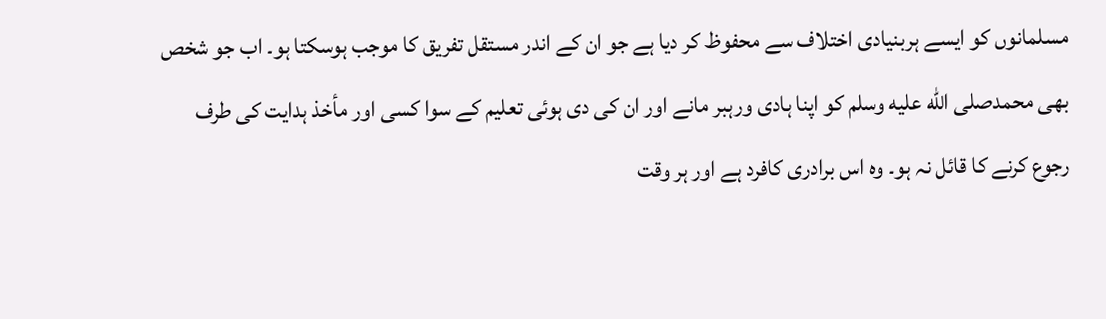مسلمانوں کو ایسے ہربنیادی اختلاف سے محفوظ کر دیا ہے جو ان کے اندر مستقل تفریق کا موجب ہوسکتا ہو۔ اب جو شخص بھی محمدصلى الله عليه وسلم کو اپنا ہادی ورہبر مانے اور ان کی دی ہوئی تعلیم کے سوا کسی اور مأخذ ہدایت کی طرف رجوع کرنے کا قائل نہ ہو۔ وہ اس برادری کافرد ہے اور ہر وقت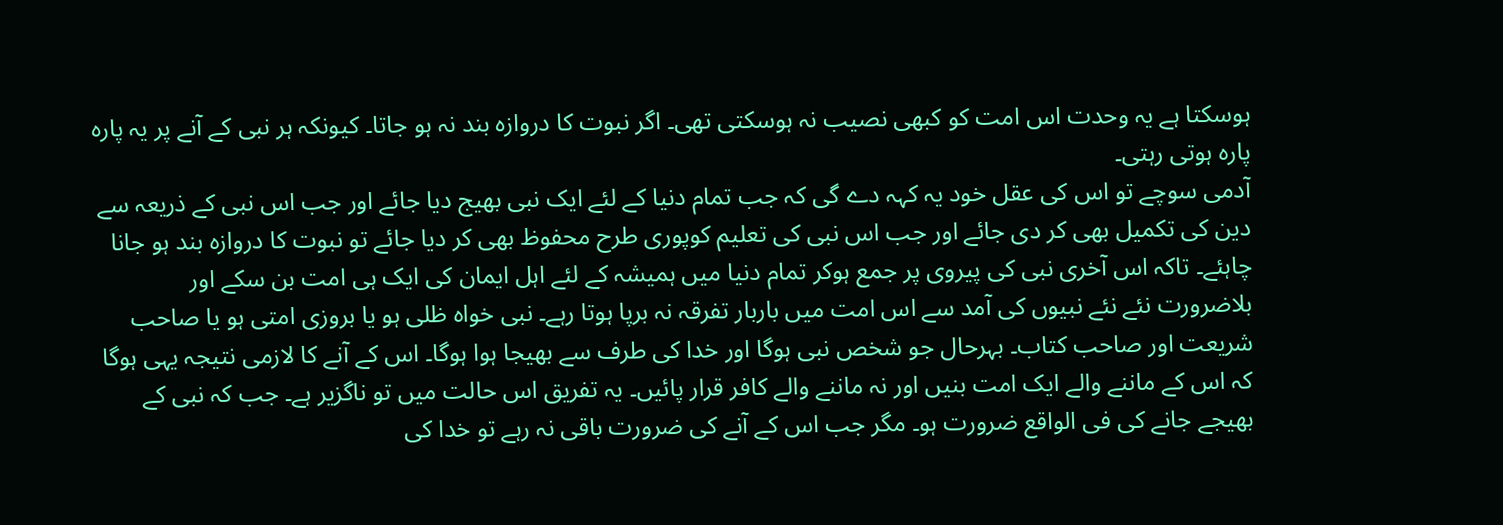ہوسکتا ہے یہ وحدت اس امت کو کبھی نصیب نہ ہوسکتی تھی۔ اگر نبوت کا دروازہ بند نہ ہو جاتا۔ کیونکہ ہر نبی کے آنے پر یہ پارہ پارہ ہوتی رہتی۔
آدمی سوچے تو اس کی عقل خود یہ کہہ دے گی کہ جب تمام دنیا کے لئے ایک نبی بھیج دیا جائے اور جب اس نبی کے ذریعہ سے دین کی تکمیل بھی کر دی جائے اور جب اس نبی کی تعلیم کوپوری طرح محفوظ بھی کر دیا جائے تو نبوت کا دروازہ بند ہو جانا چاہئے۔ تاکہ اس آخری نبی کی پیروی پر جمع ہوکر تمام دنیا میں ہمیشہ کے لئے اہل ایمان کی ایک ہی امت بن سکے اور بلاضرورت نئے نئے نبیوں کی آمد سے اس امت میں باربار تفرقہ نہ برپا ہوتا رہے۔ نبی خواہ ظلی ہو یا بروزی امتی ہو یا صاحب شریعت اور صاحب کتاب۔ بہرحال جو شخص نبی ہوگا اور خدا کی طرف سے بھیجا ہوا ہوگا۔ اس کے آنے کا لازمی نتیجہ یہی ہوگا کہ اس کے ماننے والے ایک امت بنیں اور نہ ماننے والے کافر قرار پائیں۔ یہ تفریق اس حالت میں تو ناگزیر ہے۔ جب کہ نبی کے بھیجے جانے کی فی الواقع ضرورت ہو۔ مگر جب اس کے آنے کی ضرورت باقی نہ رہے تو خدا کی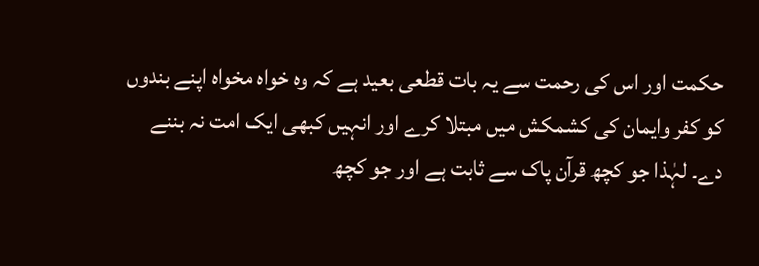حکمت اور اس کی رحمت سے یہ بات قطعی بعید ہے کہ وہ خواہ مخواہ اپنے بندوں کو کفر وایمان کی کشمکش میں مبتلا کرے اور انہیں کبھی ایک امت نہ بننے دے۔ لہٰذا جو کچھ قرآن پاک سے ثابت ہے اور جو کچھ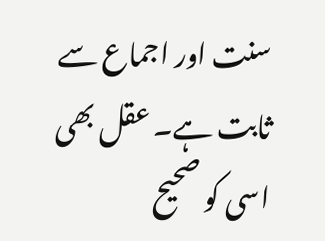سنت اور اجماع سے ثابت ہے۔ عقل بھی اسی کو صحیح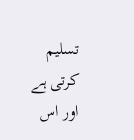تسلیم کرتی ہے اور اس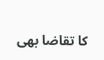کا تقاضا بھی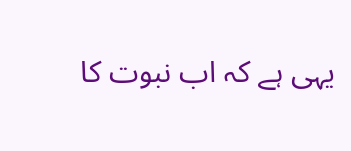یہی ہے کہ اب نبوت کا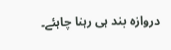دروازہ بند ہی رہنا چاہئے۔